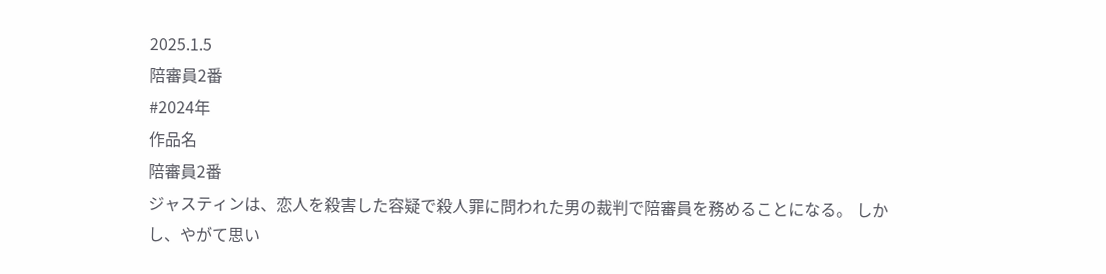2025.1.5
陪審員2番
#2024年
作品名
陪審員2番
ジャスティンは、恋人を殺害した容疑で殺人罪に問われた男の裁判で陪審員を務めることになる。 しかし、やがて思い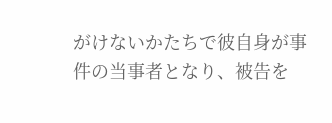がけないかたちで彼自身が事件の当事者となり、被告を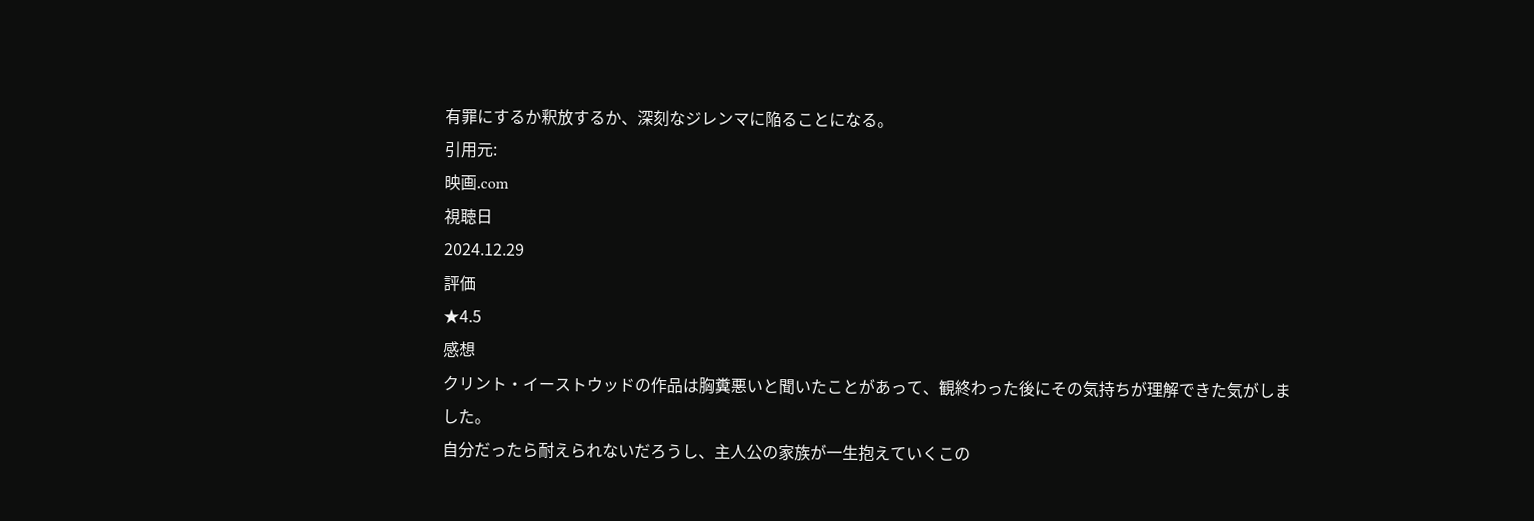有罪にするか釈放するか、深刻なジレンマに陥ることになる。
引用元:
映画.com
視聴日
2024.12.29
評価
★4.5
感想
クリント・イーストウッドの作品は胸糞悪いと聞いたことがあって、観終わった後にその気持ちが理解できた気がしました。
自分だったら耐えられないだろうし、主人公の家族が一生抱えていくこの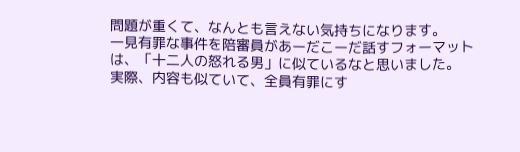問題が重くて、なんとも言えない気持ちになります。
一見有罪な事件を陪審員があーだこーだ話すフォーマットは、「十二人の怒れる男」に似ているなと思いました。
実際、内容も似ていて、全員有罪にす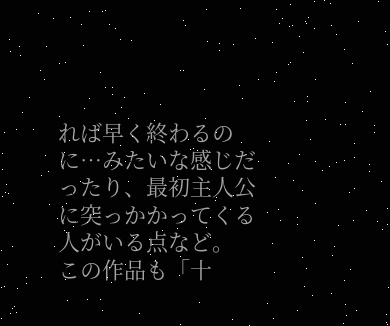れば早く終わるのに…みたいな感じだったり、最初主人公に突っかかってくる人がいる点など。
この作品も「十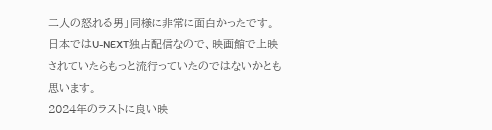二人の怒れる男」同様に非常に面白かったです。
日本ではU-NEXT独占配信なので、映画館で上映されていたらもっと流行っていたのではないかとも思います。
2024年のラストに良い映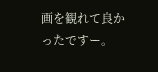画を観れて良かったですー。